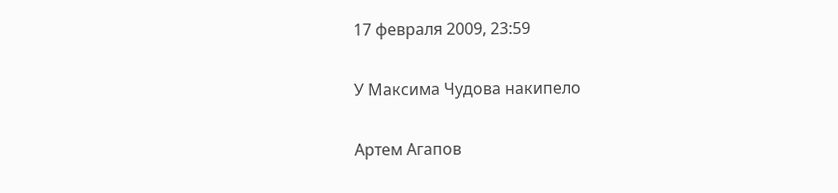17 февраля 2009, 23:59

У Максима Чудова накипело

Артем Агапов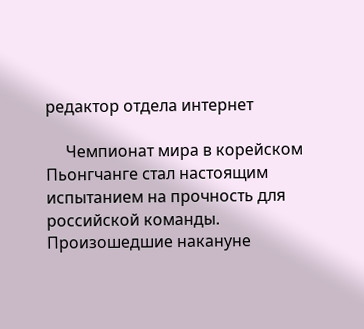редактор отдела интернет

     Чемпионат мира в корейском Пьонгчанге стал настоящим испытанием на прочность для российской команды. Произошедшие накануне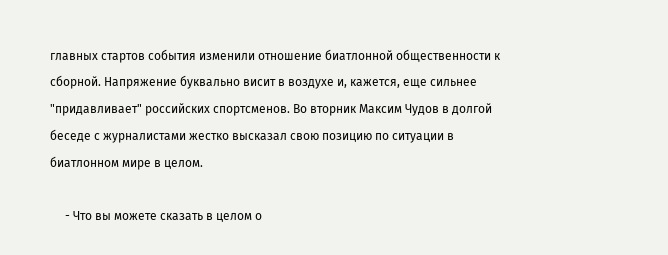главных стартов события изменили отношение биатлонной общественности к сборной. Напряжение буквально висит в воздухе и, кажется, еще сильнее "придавливает" российских спортсменов. Во вторник Максим Чудов в долгой беседе с журналистами жестко высказал свою позицию по ситуации в биатлонном мире в целом.

     - Что вы можете сказать в целом о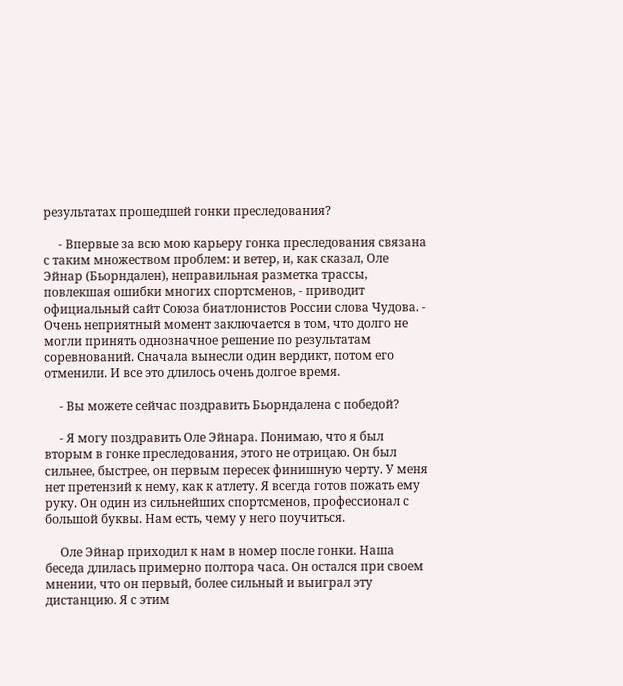результатах прошедшей гонки преследования?

     - Впервые за всю мою карьеру гонка преследования связана с таким множеством проблем: и ветер, и, как сказал, Оле Эйнар (Бьорндален), неправильная разметка трассы, повлекшая ошибки многих спортсменов, - приводит официальный сайт Союза биатлонистов России слова Чудова. - Очень неприятный момент заключается в том, что долго не могли принять однозначное решение по результатам соревнований. Сначала вынесли один вердикт, потом его отменили. И все это длилось очень долгое время.

     - Вы можете сейчас поздравить Бьорндалена с победой?

     - Я могу поздравить Оле Эйнара. Понимаю, что я был вторым в гонке преследования, этого не отрицаю. Он был сильнее, быстрее, он первым пересек финишную черту. У меня нет претензий к нему, как к атлету. Я всегда готов пожать ему руку. Он один из сильнейших спортсменов, профессионал с большой буквы. Нам есть, чему у него поучиться.

     Оле Эйнар приходил к нам в номер после гонки. Наша беседа длилась примерно полтора часа. Он остался при своем мнении, что он первый, более сильный и выиграл эту дистанцию. Я с этим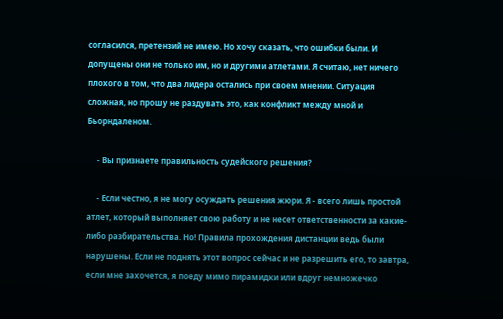согласился, претензий не имею. Но хочу сказать, что ошибки были. И допущены они не только им, но и другими атлетами. Я считаю, нет ничего плохого в том, что два лидера остались при своем мнении. Ситуация сложная, но прошу не раздувать это, как конфликт между мной и Бьорндаленом.

     - Вы признаете правильность судейского решения?

     - Если честно, я не могу осуждать решения жюри. Я - всего лишь простой атлет, который выполняет свою работу и не несет ответственности за какие-либо разбирательства. Но! Правила прохождения дистанции ведь были нарушены. Если не поднять этот вопрос сейчас и не разрешить его, то завтра, если мне захочется, я поеду мимо пирамидки или вдруг немножечко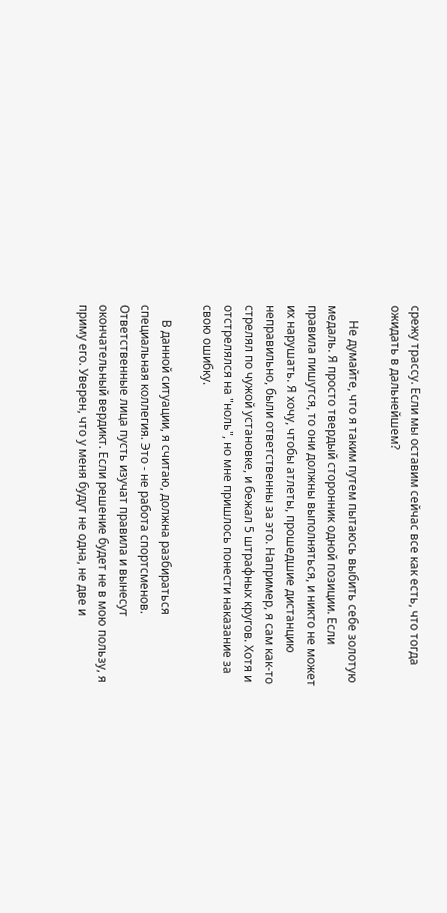срежу трассу. Если мы оставим сейчас все как есть, что тогда ожидать в дальнейшем?

     Не думайте, что я таким путем пытаюсь выбить себе золотую медаль. Я просто твердый сторонник одной позиции. Если правила пишутся, то они должны выполняться, и никто не может их нарушать. Я хочу, чтобы атлеты, прошедшие дистанцию неправильно, были ответственны за это. Например, я сам как-то стрелял по чужой установке, и бежал 5 штрафных кругов. Хотя и отстрелялся на "ноль", но мне пришлось понести наказание за свою ошибку.

     В данной ситуации, я считаю, должна разбираться специальная коллегия. Это - не работа спортсменов. Ответственные лица пусть изучат правила и вынесут окончательный вердикт. Если решение будет не в мою пользу, я приму его. Уверен, что у меня будут не одна, не две и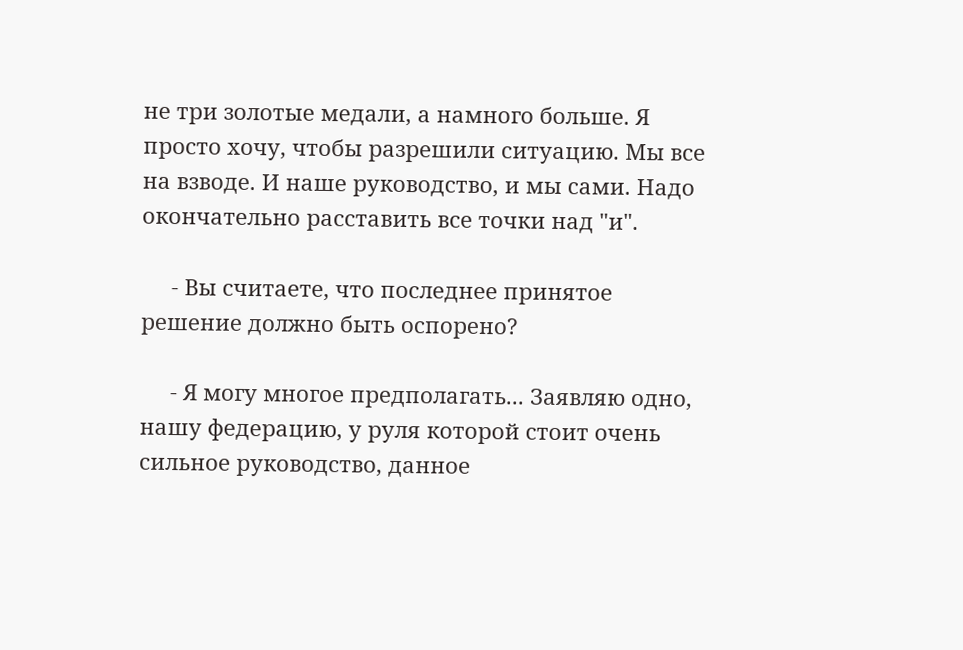не три золотые медали, а намного больше. Я просто хочу, чтобы разрешили ситуацию. Мы все на взводе. И наше руководство, и мы сами. Надо окончательно расставить все точки над "и".

     - Вы считаете, что последнее принятое решение должно быть оспорено?

     - Я могу многое предполагать... Заявляю одно, нашу федерацию, у руля которой стоит очень сильное руководство, данное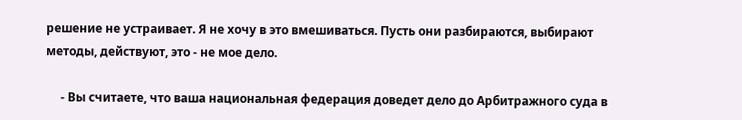решение не устраивает. Я не хочу в это вмешиваться. Пусть они разбираются, выбирают методы, действуют, это - не мое дело.

     - Вы считаете, что ваша национальная федерация доведет дело до Арбитражного суда в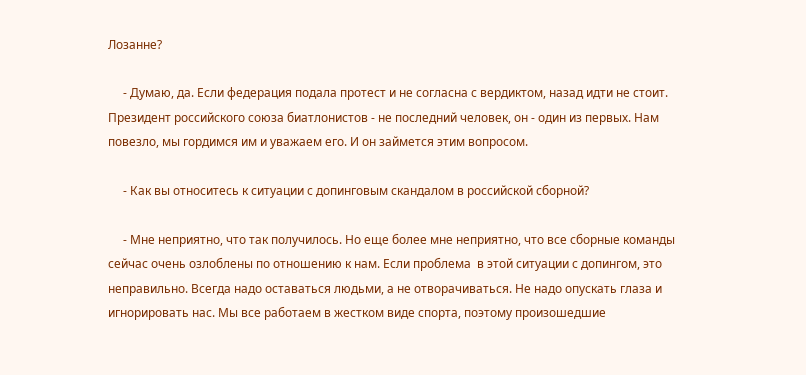Лозанне?

     - Думаю, да. Если федерация подала протест и не согласна с вердиктом, назад идти не стоит. Президент российского союза биатлонистов - не последний человек, он - один из первых. Нам повезло, мы гордимся им и уважаем его. И он займется этим вопросом.

     - Как вы относитесь к ситуации с допинговым скандалом в российской сборной?

     - Мне неприятно, что так получилось. Но еще более мне неприятно, что все сборные команды сейчас очень озлоблены по отношению к нам. Если проблема  в этой ситуации с допингом, это неправильно. Всегда надо оставаться людьми, а не отворачиваться. Не надо опускать глаза и игнорировать нас. Мы все работаем в жестком виде спорта, поэтому произошедшие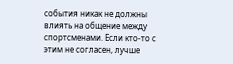события никак не должны влиять на общение между спортсменами. Если кто-то с этим не согласен, лучше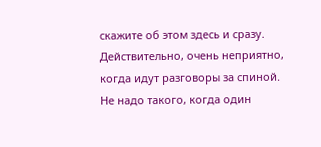скажите об этом здесь и сразу. Действительно, очень неприятно, когда идут разговоры за спиной. Не надо такого, когда один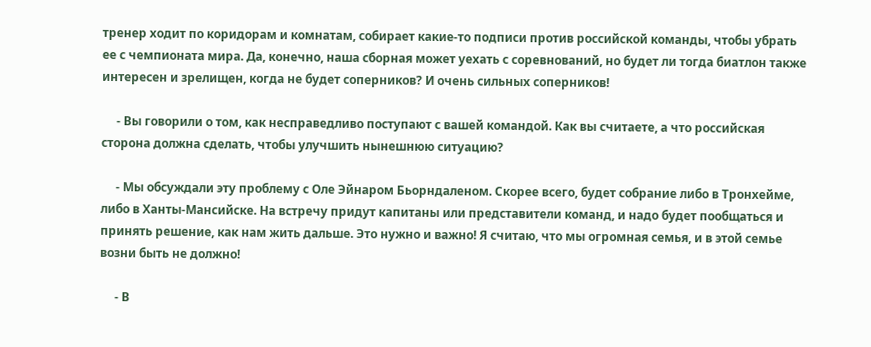тренер ходит по коридорам и комнатам, собирает какие-то подписи против российской команды, чтобы убрать ее с чемпионата мира. Да, конечно, наша сборная может уехать с соревнований, но будет ли тогда биатлон также интересен и зрелищен, когда не будет соперников? И очень сильных соперников!

     - Вы говорили о том, как несправедливо поступают с вашей командой. Как вы считаете, а что российская сторона должна сделать, чтобы улучшить нынешнюю ситуацию?

     - Мы обсуждали эту проблему с Оле Эйнаром Бьорндаленом. Скорее всего, будет собрание либо в Тронхейме, либо в Ханты-Мансийске. На встречу придут капитаны или представители команд, и надо будет пообщаться и принять решение, как нам жить дальше. Это нужно и важно! Я считаю, что мы огромная семья, и в этой семье возни быть не должно!

     - В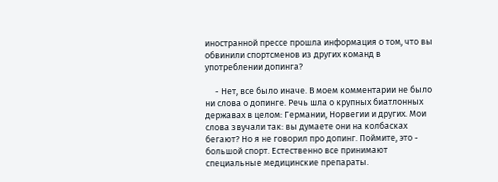иностранной прессе прошла информация о том, что вы обвинили спортсменов из других команд в употреблении допинга?

     - Нет, все было иначе. В моем комментарии не было ни слова о допинге. Речь шла о крупных биатлонных державах в целом: Германии, Норвегии и других. Мои слова звучали так: вы думаете они на колбасках бегают? Но я не говорил про допинг. Поймите, это - большой спорт. Естественно все принимают специальные медицинские препараты.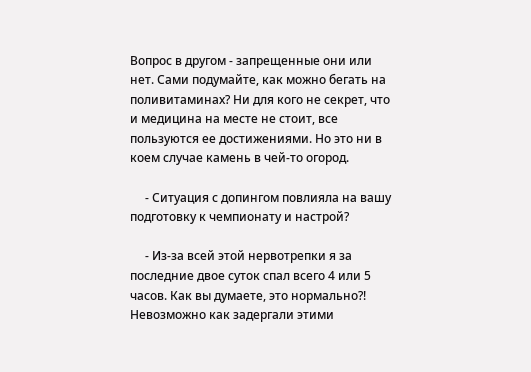Вопрос в другом - запрещенные они или нет. Сами подумайте, как можно бегать на поливитаминах? Ни для кого не секрет, что и медицина на месте не стоит, все пользуются ее достижениями. Но это ни в коем случае камень в чей-то огород.

     - Ситуация с допингом повлияла на вашу подготовку к чемпионату и настрой?

     - Из-за всей этой нервотрепки я за последние двое суток спал всего 4 или 5 часов. Как вы думаете, это нормально?! Невозможно как задергали этими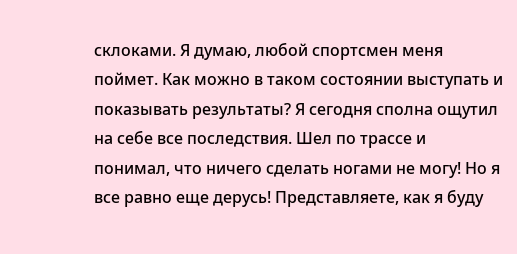склоками. Я думаю, любой спортсмен меня поймет. Как можно в таком состоянии выступать и показывать результаты? Я сегодня сполна ощутил на себе все последствия. Шел по трассе и понимал, что ничего сделать ногами не могу! Но я все равно еще дерусь! Представляете, как я буду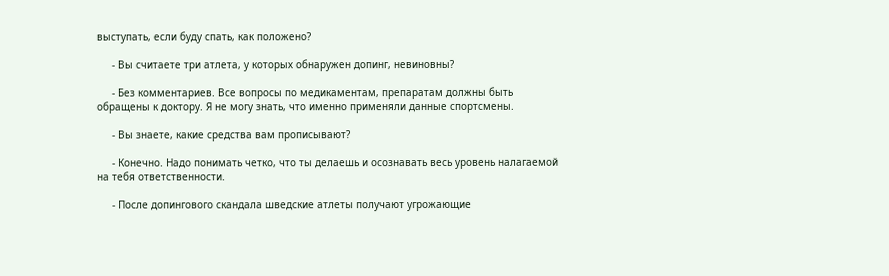выступать, если буду спать, как положено?

     - Вы считаете три атлета, у которых обнаружен допинг, невиновны?

     - Без комментариев. Все вопросы по медикаментам, препаратам должны быть обращены к доктору. Я не могу знать, что именно применяли данные спортсмены.

     - Вы знаете, какие средства вам прописывают?

     - Конечно. Надо понимать четко, что ты делаешь и осознавать весь уровень налагаемой на тебя ответственности.

     - После допингового скандала шведские атлеты получают угрожающие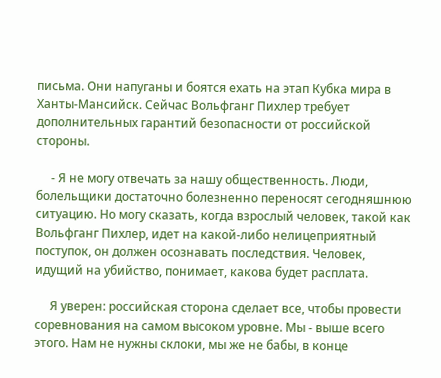письма. Они напуганы и боятся ехать на этап Кубка мира в Ханты-Мансийск. Сейчас Вольфганг Пихлер требует дополнительных гарантий безопасности от российской стороны.

     - Я не могу отвечать за нашу общественность. Люди, болельщики достаточно болезненно переносят сегодняшнюю ситуацию. Но могу сказать, когда взрослый человек, такой как Вольфганг Пихлер, идет на какой-либо нелицеприятный поступок, он должен осознавать последствия. Человек, идущий на убийство, понимает, какова будет расплата.

     Я уверен: российская сторона сделает все, чтобы провести соревнования на самом высоком уровне. Мы - выше всего этого. Нам не нужны склоки, мы же не бабы, в конце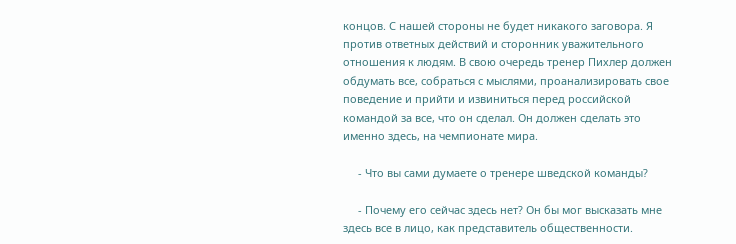концов. С нашей стороны не будет никакого заговора. Я против ответных действий и сторонник уважительного отношения к людям. В свою очередь тренер Пихлер должен обдумать все, собраться с мыслями, проанализировать свое поведение и прийти и извиниться перед российской командой за все, что он сделал. Он должен сделать это именно здесь, на чемпионате мира.

     - Что вы сами думаете о тренере шведской команды?

     - Почему его сейчас здесь нет? Он бы мог высказать мне здесь все в лицо, как представитель общественности.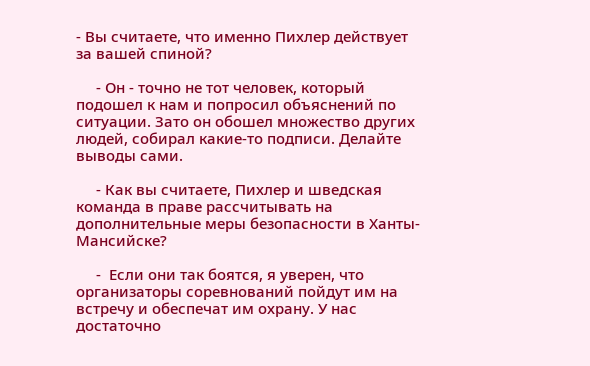- Вы считаете, что именно Пихлер действует за вашей спиной?

     - Он - точно не тот человек, который подошел к нам и попросил объяснений по ситуации. Зато он обошел множество других людей, собирал какие-то подписи. Делайте выводы сами.

     - Как вы считаете, Пихлер и шведская команда в праве рассчитывать на дополнительные меры безопасности в Ханты-Мансийске?

     -  Если они так боятся, я уверен, что организаторы соревнований пойдут им на встречу и обеспечат им охрану. У нас достаточно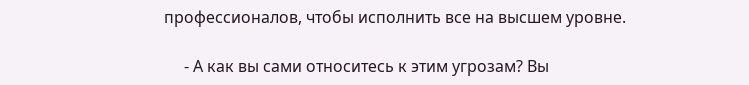профессионалов, чтобы исполнить все на высшем уровне.

     - А как вы сами относитесь к этим угрозам? Вы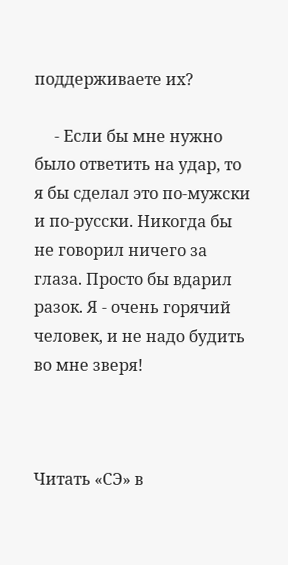поддерживаете их?

     - Если бы мне нужно было ответить на удар, то я бы сделал это по-мужски и по-русски. Никогда бы не говорил ничего за глаза. Просто бы вдарил разок. Я - очень горячий человек, и не надо будить во мне зверя!



Читать «СЭ» в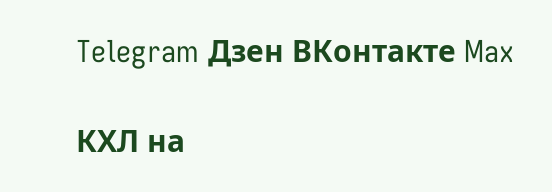Telegram Дзен ВКонтакте Max

КХЛ на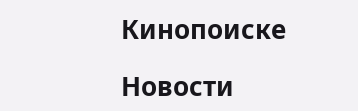Кинопоиске

Новости